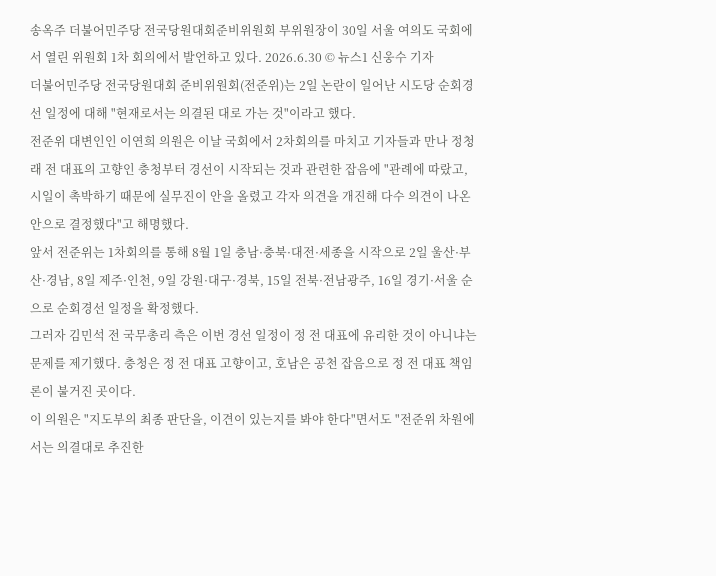송옥주 더불어민주당 전국당원대회준비위원회 부위원장이 30일 서울 여의도 국회에서 열린 위원회 1차 회의에서 발언하고 있다. 2026.6.30 © 뉴스1 신웅수 기자
더불어민주당 전국당원대회 준비위원회(전준위)는 2일 논란이 일어난 시도당 순회경선 일정에 대해 "현재로서는 의결된 대로 가는 것"이라고 했다.
전준위 대변인인 이연희 의원은 이날 국회에서 2차회의를 마치고 기자들과 만나 정청래 전 대표의 고향인 충청부터 경선이 시작되는 것과 관련한 잡음에 "관례에 따랐고, 시일이 촉박하기 때문에 실무진이 안을 올렸고 각자 의견을 개진해 다수 의견이 나온 안으로 결정했다"고 해명했다.
앞서 전준위는 1차회의를 통해 8월 1일 충남·충북·대전·세종을 시작으로 2일 울산·부산·경남, 8일 제주·인천, 9일 강원·대구·경북, 15일 전북·전남광주, 16일 경기·서울 순으로 순회경선 일정을 확정했다.
그러자 김민석 전 국무총리 측은 이번 경선 일정이 정 전 대표에 유리한 것이 아니냐는 문제를 제기했다. 충청은 정 전 대표 고향이고, 호남은 공천 잡음으로 정 전 대표 책임론이 불거진 곳이다.
이 의원은 "지도부의 최종 판단을, 이견이 있는지를 봐야 한다"면서도 "전준위 차원에서는 의결대로 추진한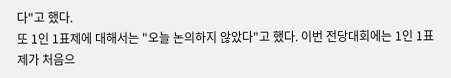다"고 했다.
또 1인 1표제에 대해서는 "오늘 논의하지 않았다"고 했다. 이번 전당대회에는 1인 1표제가 처음으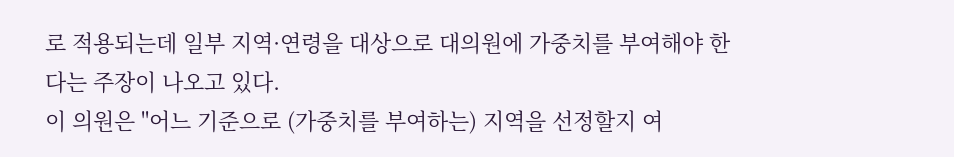로 적용되는데 일부 지역·연령을 대상으로 대의원에 가중치를 부여해야 한다는 주장이 나오고 있다.
이 의원은 "어느 기준으로 (가중치를 부여하는) 지역을 선정할지 여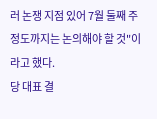러 논쟁 지점 있어 7월 둘째 주 정도까지는 논의해야 할 것"이라고 했다.
당 대표 결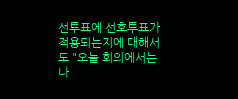선투표에 선호투표가 적용되는지에 대해서도 "오늘 회의에서는 나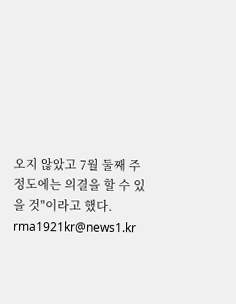오지 않았고 7월 둘째 주 정도에는 의결을 할 수 있을 것"이라고 했다.
rma1921kr@news1.kr